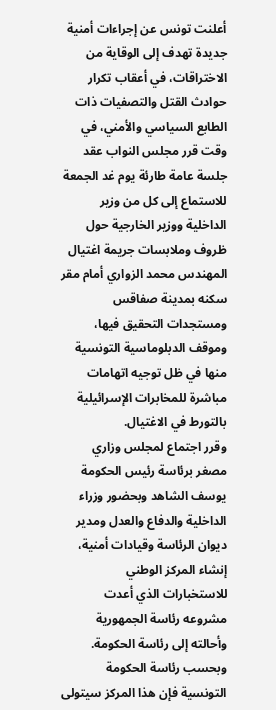أعلنت تونس عن إجراءات أمنية جديدة تهدف إلى الوقاية من الاختراقات، في أعقاب تكرار حوادث القتل والتصفيات ذات الطابع السياسي والأمني، في وقت قرر مجلس النواب عقد جلسة عامة طارئة يوم غد الجمعة للاستماع إلى كل من وزير الداخلية ووزير الخارجية حول ظروف وملابسات جريمة اغتيال المهندس محمد الزواري أمام مقر سكنه بمدينة صفاقس ومستجدات التحقيق فيها، وموقف الدبلوماسية التونسية منها في ظل توجيه اتهامات مباشرة للمخابرات الإسرائيلية بالتورط في الاغتيال.
وقرر اجتماع لمجلس وزاري مصغر برئاسة رئيس الحكومة يوسف الشاهد وبحضور وزراء الداخلية والدفاع والعدل ومدير ديوان الرئاسة وقيادات أمنية، إنشاء المركز الوطني للاستخبارات الذي أعدت مشروعه رئاسة الجمهورية وأحالته إلى رئاسة الحكومة. وبحسب رئاسة الحكومة التونسية فإن هذا المركز سيتولى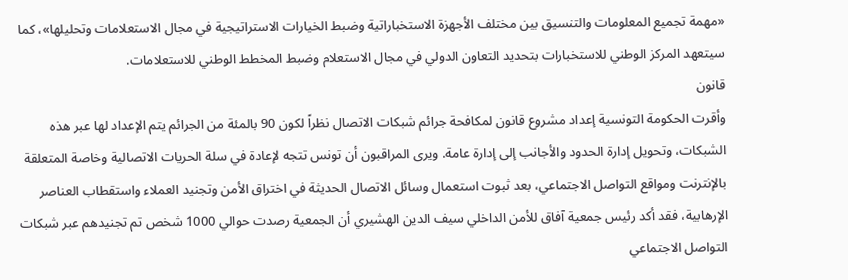«مهمة تجميع المعلومات والتنسيق بين مختلف الأجهزة الاستخباراتية وضبط الخيارات الاستراتيجية في مجال الاستعلامات وتحليلها»، كما سيتعهد المركز الوطني للاستخبارات بتحديد التعاون الدولي في مجال الاستعلام وضبط المخطط الوطني للاستعلامات.
قانون
وأقرت الحكومة التونسية إعداد مشروع قانون لمكافحة جرائم شبكات الاتصال نظراً لكون 90 بالمئة من الجرائم يتم الإعداد لها عبر هذه الشبكات، وتحويل إدارة الحدود والأجانب إلى إدارة عامة. ويرى المراقبون أن تونس تتجه لإعادة في سلة الحريات الاتصالية وخاصة المتعلقة بالإنترنت ومواقع التواصل الاجتماعي، بعد ثبوت استعمال وسائل الاتصال الحديثة في اختراق الأمن وتجنيد العملاء واستقطاب العناصر الإرهابية، فقد أكد رئيس جمعية آفاق للأمن الداخلي سيف الدين الهشيري أن الجمعية رصدت حوالي 1000 شخص تم تجنيدهم عبر شبكات التواصل الاجتماعي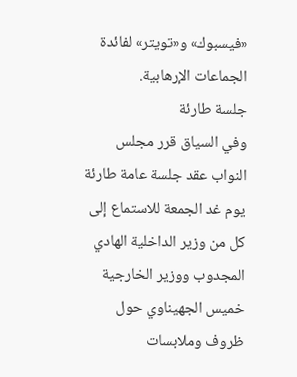«فيسبوك» و«تويتر» لفائدة الجماعات الإرهابية.
جلسة طارئة
وفي السياق قرر مجلس النواب عقد جلسة عامة طارئة يوم غد الجمعة للاستماع إلى كل من وزير الداخلية الهادي المجدوب ووزير الخارجية خميس الجهيناوي حول ظروف وملابسات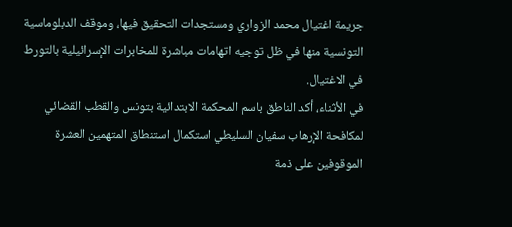جريمة اغتيال محمد الزواري ومستجدات التحقيق فيها، وموقف الدبلوماسية التونسية منها في ظل توجيه اتهامات مباشرة للمخابرات الإسرائيلية بالتورط في الاغتيال.
في الأثناء، أكد الناطق باسم المحكمة الابتدائية بتونس والقطب القضائي لمكافحة الإرهاب سفيان السليطي استكمال استنطاق المتهمين العشرة الموقوفين على ذمة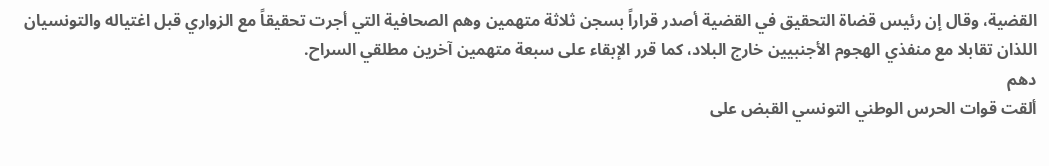القضية، وقال إن رئيس قضاة التحقيق في القضية أصدر قراراً بسجن ثلاثة متهمين وهم الصحافية التي أجرت تحقيقاً مع الزواري قبل اغتياله والتونسيان اللذان تقابلا مع منفذي الهجوم الأجنبيين خارج البلاد، كما قرر الإبقاء على سبعة متهمين آخرين مطلقي السراح.
دهم
ألقت قوات الحرس الوطني التونسي القبض على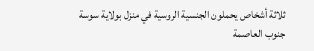ثلاثة أشخاص يحملون الجنسية الروسية في منزل بولاية سوسة جنوب العاصمة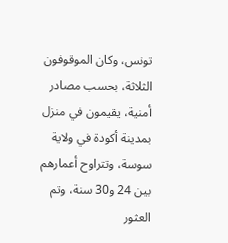تونس، وكان الموقوفون الثلاثة، بحسب مصادر أمنية، يقيمون في منزل بمدينة أكودة في ولاية سوسة، وتتراوح أعمارهم بين 24 و30 سنة، وتم العثور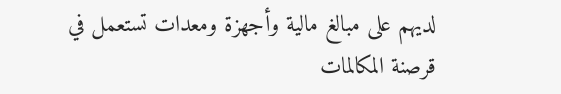لديهم على مبالغ مالية وأجهزة ومعدات تستعمل في قرصنة المكالمات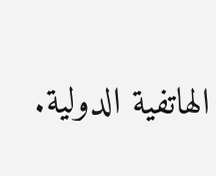الهاتفية الدولية.